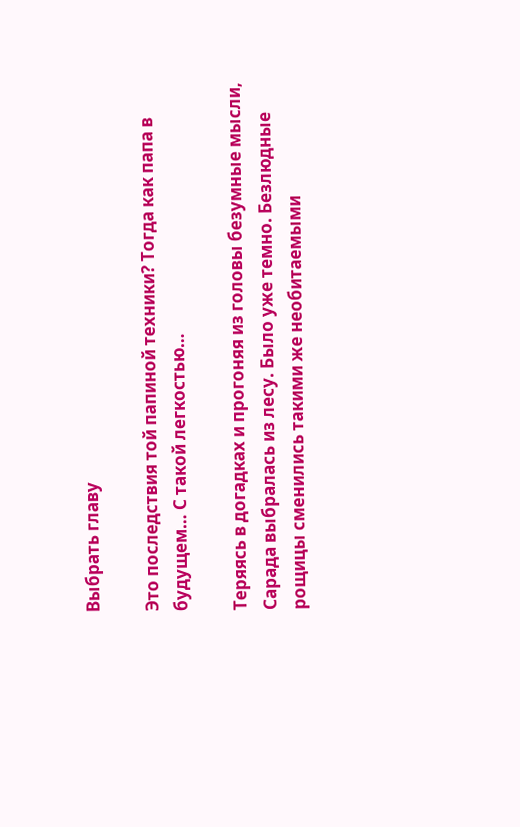Выбрать главу

Это последствия той папиной техники? Тогда как папа в будущем… С такой легкостью…

Теряясь в догадках и прогоняя из головы безумные мысли, Сарада выбралась из лесу. Было уже темно. Безлюдные рощицы сменились такими же необитаемыми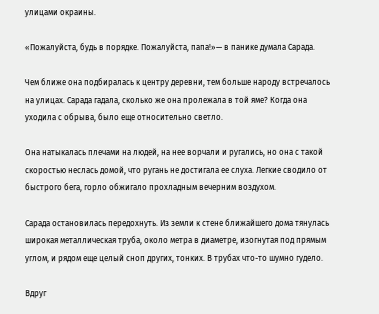улицами окраины.

«Пожалуйста, будь в порядке. Пожалуйста, папа!»— в панике думала Сарада.

Чем ближе она подбиралась к центру деревни, тем больше народу встречалось на улицах. Сарада гадала, сколько же она пролежала в той яме? Когда она уходила с обрыва, было еще относительно светло.

Она натыкалась плечами на людей, на нее ворчали и ругались, но она с такой скоростью неслась домой, что ругань не достигала ее слуха. Легкие сводило от быстрого бега, горло обжигало прохладным вечерним воздухом.

Сарада остановилась передохнуть. Из земли к стене ближайшего дома тянулась широкая металлическая труба, около метра в диаметре, изогнутая под прямым углом, и рядом еще целый сноп других, тонких. В трубах что-то шумно гудело.

Вдруг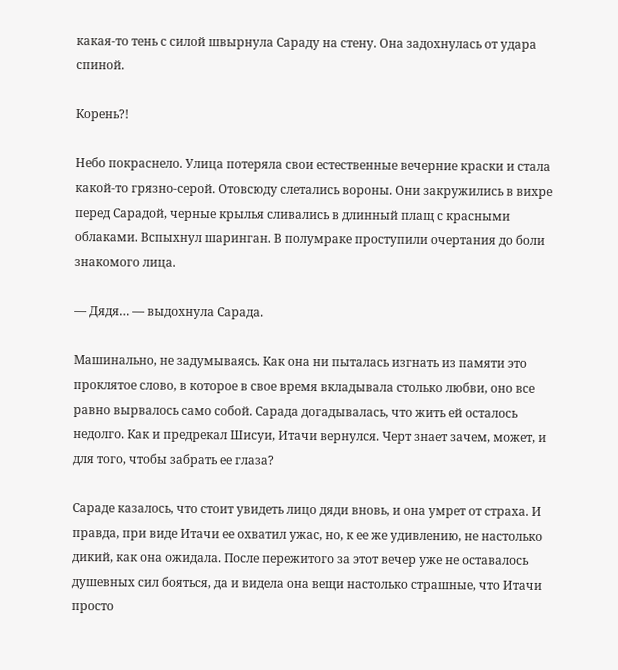какая-то тень с силой швырнула Сараду на стену. Она задохнулась от удара спиной.

Корень?!

Небо покраснело. Улица потеряла свои естественные вечерние краски и стала какой-то грязно-серой. Отовсюду слетались вороны. Они закружились в вихре перед Сарадой, черные крылья сливались в длинный плащ с красными облаками. Вспыхнул шаринган. В полумраке проступили очертания до боли знакомого лица.

— Дядя… — выдохнула Сарада.

Машинально, не задумываясь. Как она ни пыталась изгнать из памяти это проклятое слово, в которое в свое время вкладывала столько любви, оно все равно вырвалось само собой. Сарада догадывалась, что жить ей осталось недолго. Как и предрекал Шисуи, Итачи вернулся. Черт знает зачем, может, и для того, чтобы забрать ее глаза?

Сараде казалось, что стоит увидеть лицо дяди вновь, и она умрет от страха. И правда, при виде Итачи ее охватил ужас, но, к ее же удивлению, не настолько дикий, как она ожидала. После пережитого за этот вечер уже не оставалось душевных сил бояться, да и видела она вещи настолько страшные, что Итачи просто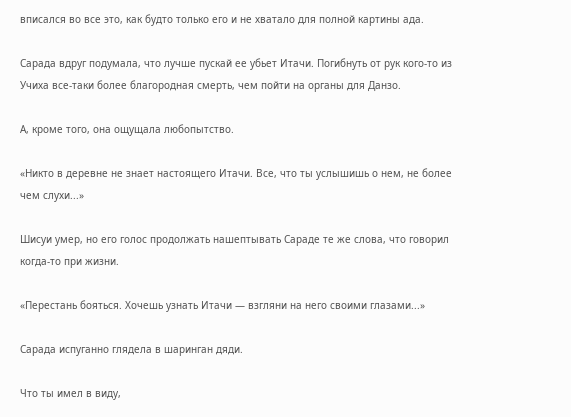вписался во все это, как будто только его и не хватало для полной картины ада.

Сарада вдруг подумала, что лучше пускай ее убьет Итачи. Погибнуть от рук кого-то из Учиха все-таки более благородная смерть, чем пойти на органы для Данзо.

А, кроме того, она ощущала любопытство.

«Никто в деревне не знает настоящего Итачи. Все, что ты услышишь о нем, не более чем слухи...»

Шисуи умер, но его голос продолжать нашептывать Сараде те же слова, что говорил когда-то при жизни.

«Перестань бояться. Хочешь узнать Итачи — взгляни на него своими глазами...»

Сарада испуганно глядела в шаринган дяди.

Что ты имел в виду,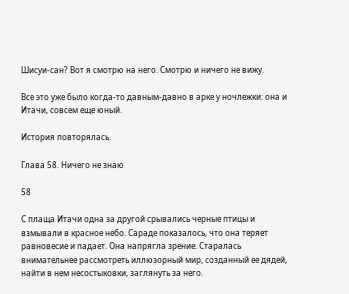Шисуи-сан? Вот я смотрю на него. Смотрю и ничего не вижу.

Все это уже было когда-то давным-давно в арке у ночлежки: она и Итачи, совсем еще юный.

История повторялась.

Глава 58. Ничего не знаю

58

С плаща Итачи одна за другой срывались черные птицы и взмывали в красное небо. Сараде показалось, что она теряет равновесие и падает. Она напрягла зрение. Старалась внимательнее рассмотреть иллюзорный мир, созданный ее дядей, найти в нем несостыковки, заглянуть за него.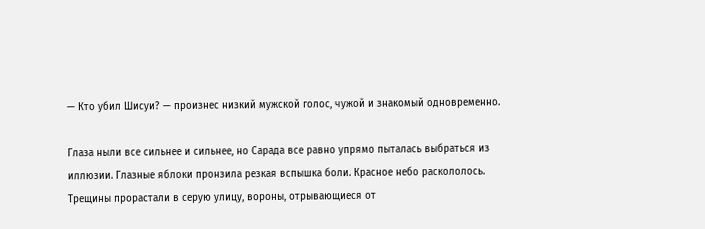— Кто убил Шисуи? — произнес низкий мужской голос, чужой и знакомый одновременно.

Глаза ныли все сильнее и сильнее, но Сарада все равно упрямо пыталась выбраться из иллюзии. Глазные яблоки пронзила резкая вспышка боли. Красное небо раскололось. Трещины прорастали в серую улицу, вороны, отрывающиеся от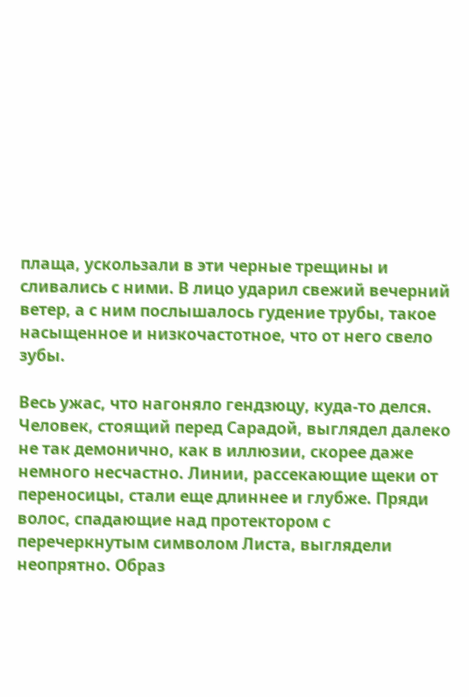плаща, ускользали в эти черные трещины и сливались с ними. В лицо ударил свежий вечерний ветер, а с ним послышалось гудение трубы, такое насыщенное и низкочастотное, что от него свело зубы.

Весь ужас, что нагоняло гендзюцу, куда-то делся. Человек, стоящий перед Сарадой, выглядел далеко не так демонично, как в иллюзии, скорее даже немного несчастно. Линии, рассекающие щеки от переносицы, стали еще длиннее и глубже. Пряди волос, спадающие над протектором с перечеркнутым символом Листа, выглядели неопрятно. Образ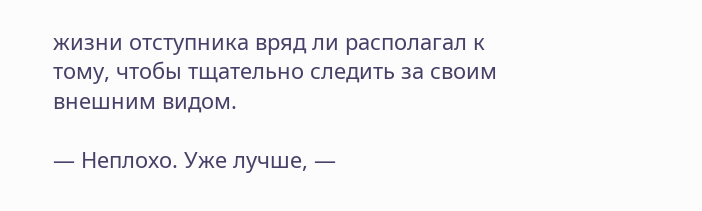жизни отступника вряд ли располагал к тому, чтобы тщательно следить за своим внешним видом.

— Неплохо. Уже лучше, —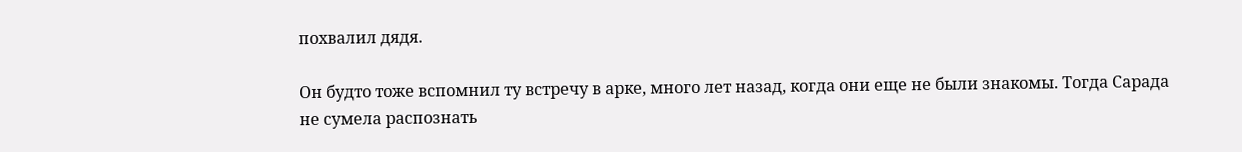похвалил дядя.

Он будто тоже вспомнил ту встречу в арке, много лет назад, когда они еще не были знакомы. Тогда Сарада не сумела распознать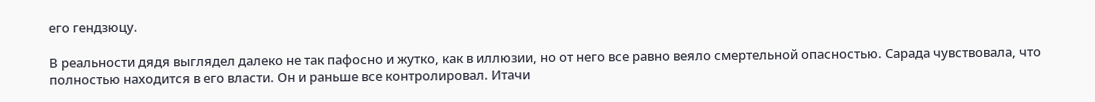его гендзюцу.

В реальности дядя выглядел далеко не так пафосно и жутко, как в иллюзии, но от него все равно веяло смертельной опасностью. Сарада чувствовала, что полностью находится в его власти. Он и раньше все контролировал. Итачи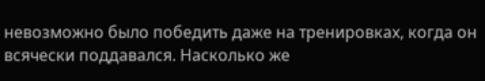невозможно было победить даже на тренировках, когда он всячески поддавался. Насколько же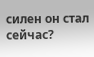силен он стал сейчас?